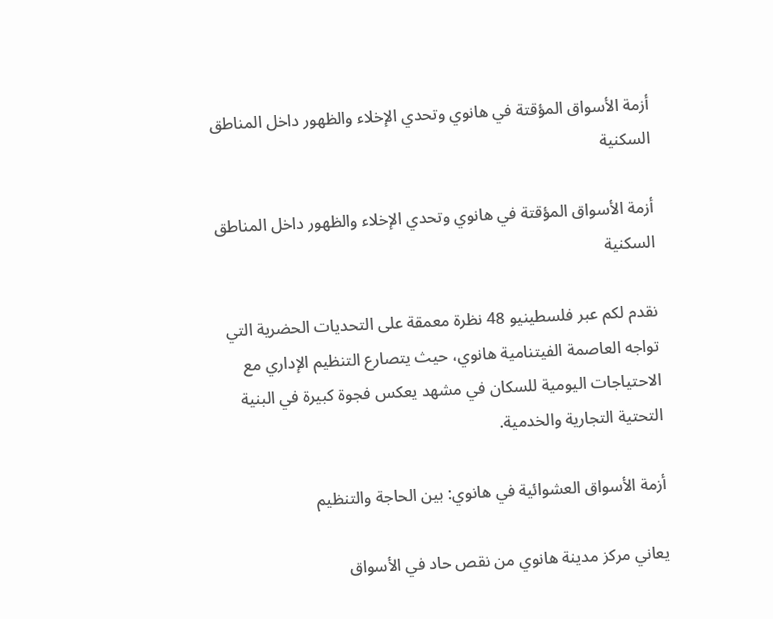أزمة الأسواق المؤقتة في هانوي وتحدي الإخلاء والظهور داخل المناطق السكنية

أزمة الأسواق المؤقتة في هانوي وتحدي الإخلاء والظهور داخل المناطق السكنية

نقدم لكم عبر فلسطينيو 48 نظرة معمقة على التحديات الحضرية التي تواجه العاصمة الفيتنامية هانوي، حيث يتصارع التنظيم الإداري مع الاحتياجات اليومية للسكان في مشهد يعكس فجوة كبيرة في البنية التحتية التجارية والخدمية.

أزمة الأسواق العشوائية في هانوي: بين الحاجة والتنظيم

يعاني مركز مدينة هانوي من نقص حاد في الأسواق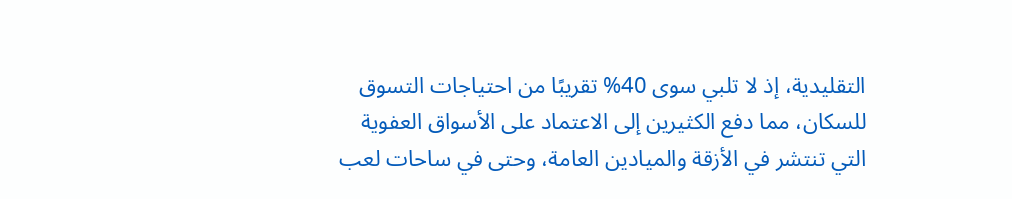التقليدية، إذ لا تلبي سوى 40% تقريبًا من احتياجات التسوق للسكان، مما دفع الكثيرين إلى الاعتماد على الأسواق العفوية التي تنتشر في الأزقة والميادين العامة، وحتى في ساحات لعب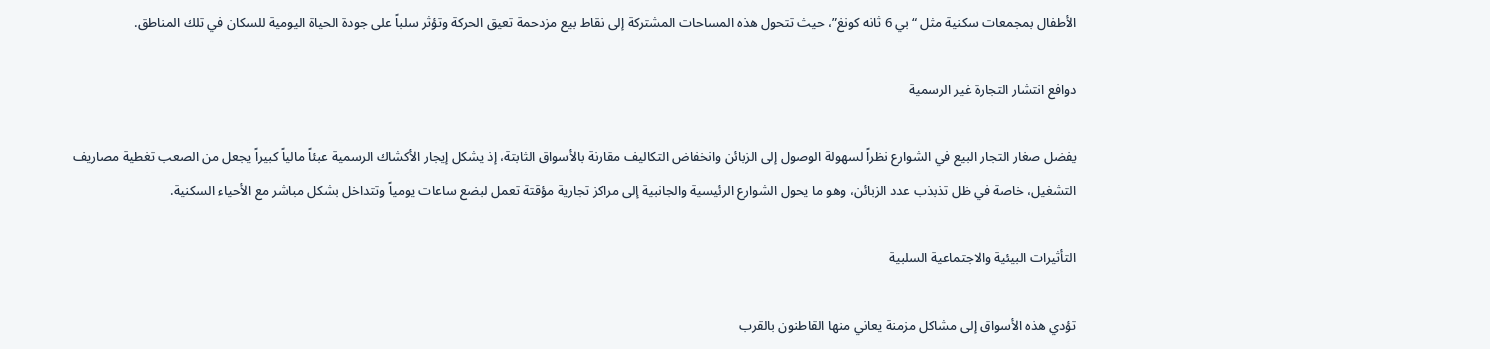الأطفال بمجمعات سكنية مثل “بي 6 ثانه كونغ”، حيث تتحول هذه المساحات المشتركة إلى نقاط بيع مزدحمة تعيق الحركة وتؤثر سلباً على جودة الحياة اليومية للسكان في تلك المناطق.

دوافع انتشار التجارة غير الرسمية

يفضل صغار التجار البيع في الشوارع نظراً لسهولة الوصول إلى الزبائن وانخفاض التكاليف مقارنة بالأسواق الثابتة، إذ يشكل إيجار الأكشاك الرسمية عبئاً مالياً كبيراً يجعل من الصعب تغطية مصاريف التشغيل، خاصة في ظل تذبذب عدد الزبائن، وهو ما يحول الشوارع الرئيسية والجانبية إلى مراكز تجارية مؤقتة تعمل لبضع ساعات يومياً وتتداخل بشكل مباشر مع الأحياء السكنية.

التأثيرات البيئية والاجتماعية السلبية

تؤدي هذه الأسواق إلى مشاكل مزمنة يعاني منها القاطنون بالقرب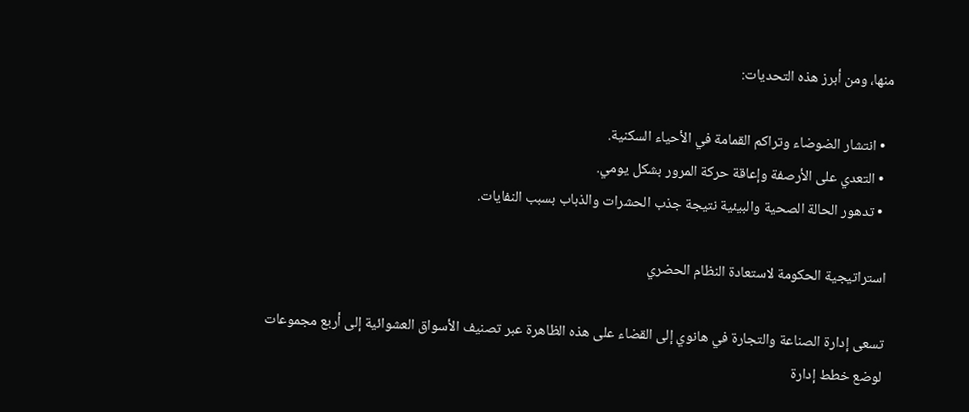منها، ومن أبرز هذه التحديات:

  • انتشار الضوضاء وتراكم القمامة في الأحياء السكنية.
  • التعدي على الأرصفة وإعاقة حركة المرور بشكل يومي.
  • تدهور الحالة الصحية والبيئية نتيجة جذب الحشرات والذباب بسبب النفايات.

استراتيجية الحكومة لاستعادة النظام الحضري

تسعى إدارة الصناعة والتجارة في هانوي إلى القضاء على هذه الظاهرة عبر تصنيف الأسواق العشوائية إلى أربع مجموعات لوضع خطط إدارة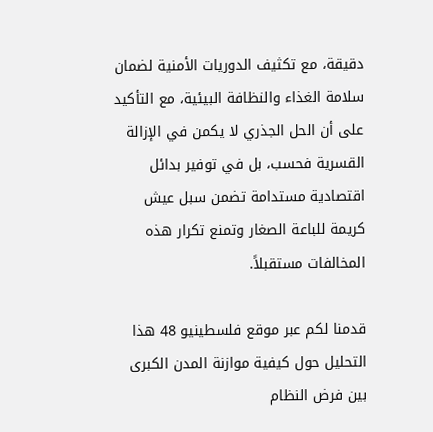دقيقة، مع تكثيف الدوريات الأمنية لضمان سلامة الغذاء والنظافة البيئية، مع التأكيد على أن الحل الجذري لا يكمن في الإزالة القسرية فحسب، بل في توفير بدائل اقتصادية مستدامة تضمن سبل عيش كريمة للباعة الصغار وتمنع تكرار هذه المخالفات مستقبلاً.

قدمنا لكم عبر موقع فلسطينيو 48 هذا التحليل حول كيفية موازنة المدن الكبرى بين فرض النظام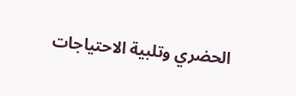الحضري وتلبية الاحتياجات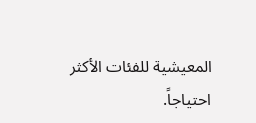المعيشية للفئات الأكثر احتياجاً.